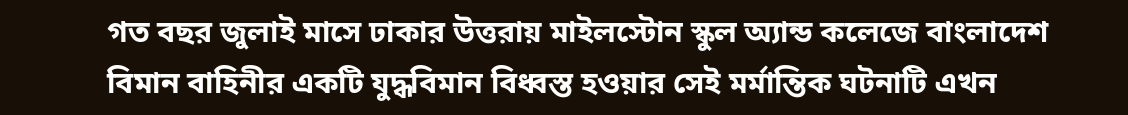গত বছর জুলাই মাসে ঢাকার উত্তরায় মাইলস্টোন স্কুল অ্যান্ড কলেজে বাংলাদেশ বিমান বাহিনীর একটি যুদ্ধবিমান বিধ্বস্ত হওয়ার সেই মর্মান্তিক ঘটনাটি এখন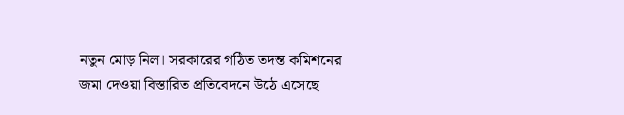নতুন মোড় নিল। সরকারের গঠিত তদন্ত কমিশনের জমা দেওয়া বিস্তারিত প্রতিবেদনে উঠে এসেছে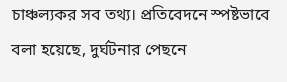চাঞ্চল্যকর সব তথ্য। প্রতিবেদনে স্পষ্টভাবে বলা হয়েছে, দুর্ঘটনার পেছনে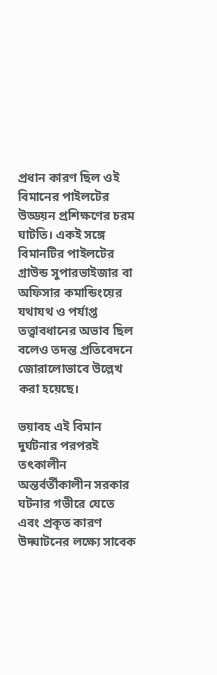প্রধান কারণ ছিল ওই বিমানের পাইলটের উড্ডয়ন প্রশিক্ষণের চরম ঘাটতি। একই সঙ্গে বিমানটির পাইলটের গ্রাউন্ড সুপারভাইজার বা অফিসার কমান্ডিংয়ের যথাযথ ও পর্যাপ্ত তত্ত্বাবধানের অভাব ছিল বলেও তদন্ত প্রতিবেদনে জোরালোভাবে উল্লেখ করা হয়েছে।

ভয়াবহ এই বিমান দুর্ঘটনার পরপরই তৎকালীন অন্তর্বর্তীকালীন সরকার ঘটনার গভীরে যেতে এবং প্রকৃত কারণ উদ্ঘাটনের লক্ষ্যে সাবেক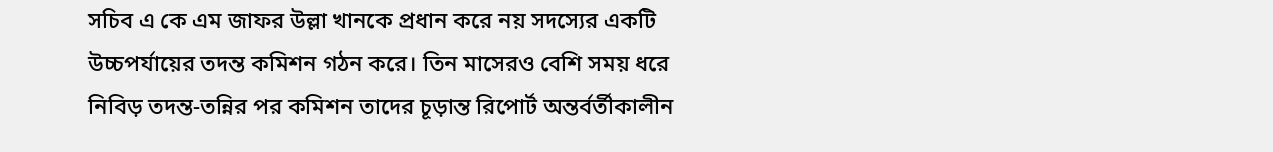সচিব এ কে এম জাফর উল্লা খানকে প্রধান করে নয় সদস্যের একটি উচ্চপর্যায়ের তদন্ত কমিশন গঠন করে। তিন মাসেরও বেশি সময় ধরে নিবিড় তদন্ত-তন্নির পর কমিশন তাদের চূড়ান্ত রিপোর্ট অন্তর্বর্তীকালীন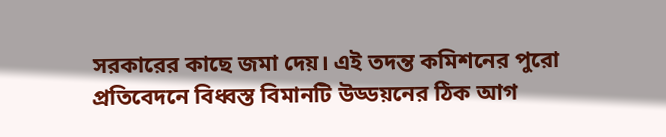সরকারের কাছে জমা দেয়। এই তদন্ত কমিশনের পুরো প্রতিবেদনে বিধ্বস্ত বিমানটি উড্ডয়নের ঠিক আগ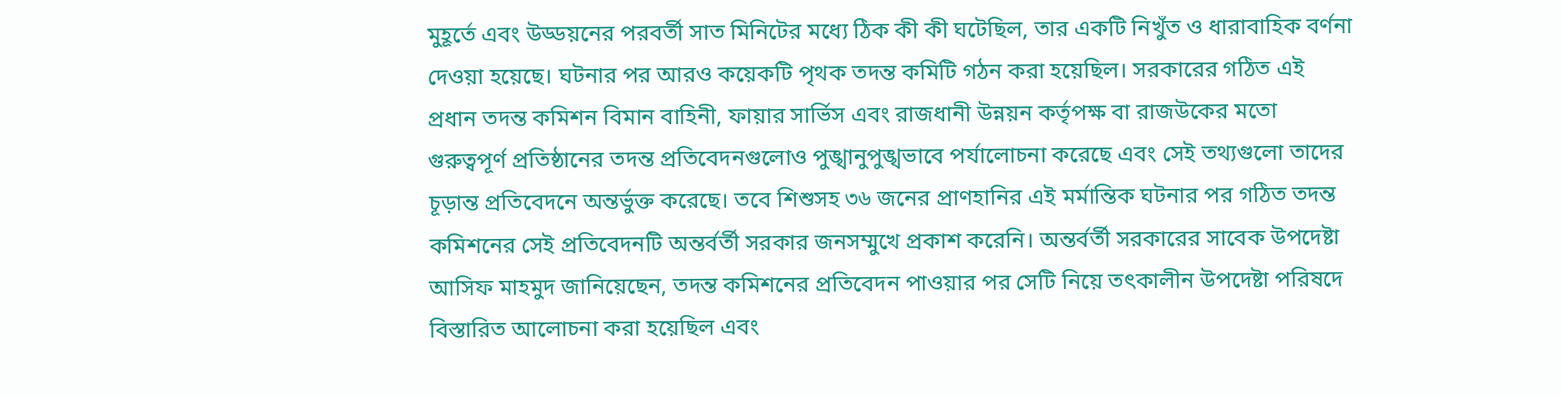মুহূর্তে এবং উড্ডয়নের পরবর্তী সাত মিনিটের মধ্যে ঠিক কী কী ঘটেছিল, তার একটি নিখুঁত ও ধারাবাহিক বর্ণনা দেওয়া হয়েছে। ঘটনার পর আরও কয়েকটি পৃথক তদন্ত কমিটি গঠন করা হয়েছিল। সরকারের গঠিত এই প্রধান তদন্ত কমিশন বিমান বাহিনী, ফায়ার সার্ভিস এবং রাজধানী উন্নয়ন কর্তৃপক্ষ বা রাজউকের মতো গুরুত্বপূর্ণ প্রতিষ্ঠানের তদন্ত প্রতিবেদনগুলোও পুঙ্খানুপুঙ্খভাবে পর্যালোচনা করেছে এবং সেই তথ্যগুলো তাদের চূড়ান্ত প্রতিবেদনে অন্তর্ভুক্ত করেছে। তবে শিশুসহ ৩৬ জনের প্রাণহানির এই মর্মান্তিক ঘটনার পর গঠিত তদন্ত কমিশনের সেই প্রতিবেদনটি অন্তর্বর্তী সরকার জনসম্মুখে প্রকাশ করেনি। অন্তর্বর্তী সরকারের সাবেক উপদেষ্টা আসিফ মাহমুদ জানিয়েছেন, তদন্ত কমিশনের প্রতিবেদন পাওয়ার পর সেটি নিয়ে তৎকালীন উপদেষ্টা পরিষদে বিস্তারিত আলোচনা করা হয়েছিল এবং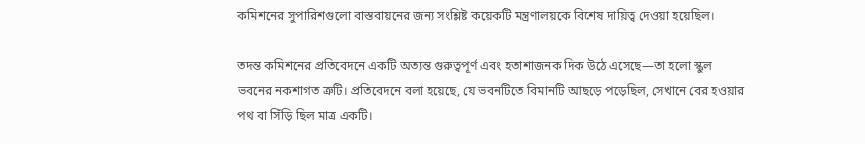কমিশনের সুপারিশগুলো বাস্তবায়নের জন্য সংশ্লিষ্ট কয়েকটি মন্ত্রণালয়কে বিশেষ দায়িত্ব দেওয়া হয়েছিল।

তদন্ত কমিশনের প্রতিবেদনে একটি অত্যন্ত গুরুত্বপূর্ণ এবং হতাশাজনক দিক উঠে এসেছে—তা হলো স্কুল ভবনের নকশাগত ত্রুটি। প্রতিবেদনে বলা হয়েছে, যে ভবনটিতে বিমানটি আছড়ে পড়েছিল, সেখানে বের হওয়ার পথ বা সিঁড়ি ছিল মাত্র একটি।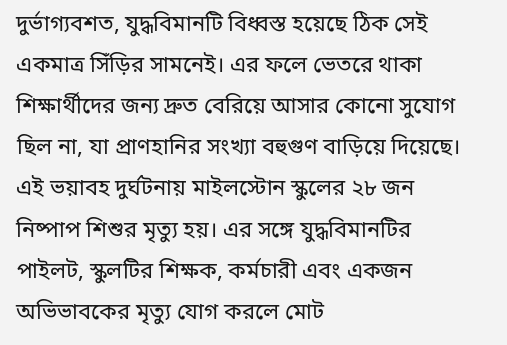দুর্ভাগ্যবশত, যুদ্ধবিমানটি বিধ্বস্ত হয়েছে ঠিক সেই একমাত্র সিঁড়ির সামনেই। এর ফলে ভেতরে থাকা শিক্ষার্থীদের জন্য দ্রুত বেরিয়ে আসার কোনো সুযোগ ছিল না, যা প্রাণহানির সংখ্যা বহুগুণ বাড়িয়ে দিয়েছে। এই ভয়াবহ দুর্ঘটনায় মাইলস্টোন স্কুলের ২৮ জন নিষ্পাপ শিশুর মৃত্যু হয়। এর সঙ্গে যুদ্ধবিমানটির পাইলট, স্কুলটির শিক্ষক, কর্মচারী এবং একজন অভিভাবকের মৃত্যু যোগ করলে মোট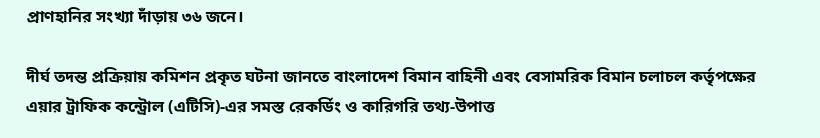প্রাণহানির সংখ্যা দাঁড়ায় ৩৬ জনে।

দীর্ঘ তদন্ত প্রক্রিয়ায় কমিশন প্রকৃত ঘটনা জানতে বাংলাদেশ বিমান বাহিনী এবং বেসামরিক বিমান চলাচল কর্তৃপক্ষের এয়ার ট্রাফিক কন্ট্রোল (এটিসি)-এর সমস্ত রেকর্ডিং ও কারিগরি তথ্য-উপাত্ত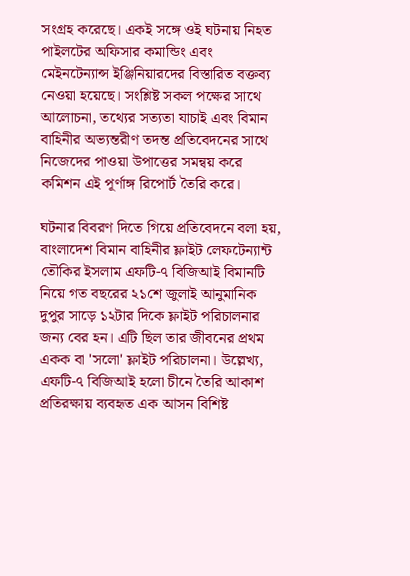সংগ্রহ করেছে। একই সঙ্গে ওই ঘটনায় নিহত পাইলটের অফিসার কমান্ডিং এবং মেইনটেন্যান্স ইঞ্জিনিয়ারদের বিস্তারিত বক্তব্য নেওয়া হয়েছে। সংশ্লিষ্ট সকল পক্ষের সাথে আলোচনা, তথ্যের সত্যতা যাচাই এবং বিমান বাহিনীর অভ্যন্তরীণ তদন্ত প্রতিবেদনের সাথে নিজেদের পাওয়া উপাত্তের সমন্বয় করে কমিশন এই পূর্ণাঙ্গ রিপোর্ট তৈরি করে।

ঘটনার বিবরণ দিতে গিয়ে প্রতিবেদনে বলা হয়, বাংলাদেশ বিমান বাহিনীর ফ্লাইট লেফটেন্যান্ট তৌকির ইসলাম এফটি-৭ বিজিআই বিমানটি নিয়ে গত বছরের ২১শে জুলাই আনুমানিক দুপুর সাড়ে ১২টার দিকে ফ্লাইট পরিচালনার জন্য বের হন। এটি ছিল তার জীবনের প্রথম একক বা 'সলো' ফ্লাইট পরিচালনা। উল্লেখ্য, এফটি-৭ বিজিআই হলো চীনে তৈরি আকাশ প্রতিরক্ষায় ব্যবহৃত এক আসন বিশিষ্ট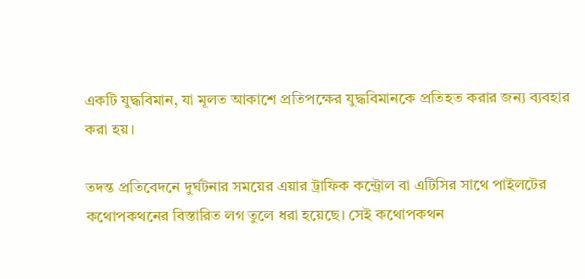একটি যুদ্ধবিমান, যা মূলত আকাশে প্রতিপক্ষের যুদ্ধবিমানকে প্রতিহত করার জন্য ব্যবহার করা হয়।

তদন্ত প্রতিবেদনে দুর্ঘটনার সময়ের এয়ার ট্রাফিক কন্ট্রোল বা এটিসির সাথে পাইলটের কথোপকথনের বিস্তারিত লগ তুলে ধরা হয়েছে। সেই কথোপকথন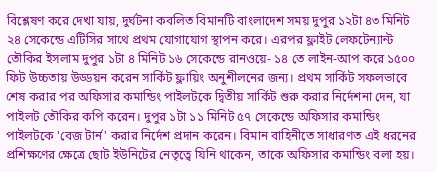বিশ্লেষণ করে দেখা যায়, দুর্ঘটনা কবলিত বিমানটি বাংলাদেশ সময় দুপুর ১২টা ৪৩ মিনিট ২৪ সেকেন্ডে এটিসির সাথে প্রথম যোগাযোগ স্থাপন করে। এরপর ফ্লাইট লেফটেন্যান্ট তৌকির ইসলাম দুপুর ১টা ৪ মিনিট ১৬ সেকেন্ডে রানওয়ে- ১৪ তে লাইন-আপ করে ১৫০০ ফিট উচ্চতায় উড্ডয়ন করেন সার্কিট ফ্লায়িং অনুশীলনের জন্য। প্রথম সার্কিট সফলভাবে শেষ করার পর অফিসার কমান্ডিং পাইলটকে দ্বিতীয় সার্কিট শুরু করার নির্দেশনা দেন, যা পাইলট তৌকির কপি করেন। দুপুর ১টা ১১ মিনিট ৫৭ সেকেন্ডে অফিসার কমান্ডিং পাইলটকে 'বেজ টার্ন' করার নির্দেশ প্রদান করেন। বিমান বাহিনীতে সাধারণত এই ধরনের প্রশিক্ষণের ক্ষেত্রে ছোট ইউনিটের নেতৃত্বে যিনি থাকেন, তাকে অফিসার কমান্ডিং বলা হয়।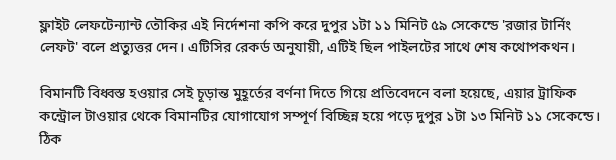ফ্লাইট লেফটেন্যান্ট তৌকির এই নির্দেশনা কপি করে দুপুর ১টা ১১ মিনিট ৫৯ সেকেন্ডে 'রজার টার্নিং লেফট' বলে প্রত্যুত্তর দেন। এটিসির রেকর্ড অনুযায়ী, এটিই ছিল পাইলটের সাথে শেষ কথোপকথন।

বিমানটি বিধ্বস্ত হওয়ার সেই চূড়ান্ত মুহূর্তের বর্ণনা দিতে গিয়ে প্রতিবেদনে বলা হয়েছে, এয়ার ট্রাফিক কন্ট্রোল টাওয়ার থেকে বিমানটির যোগাযোগ সম্পূর্ণ বিচ্ছিন্ন হয়ে পড়ে দুপুর ১টা ১৩ মিনিট ১১ সেকেন্ডে। ঠিক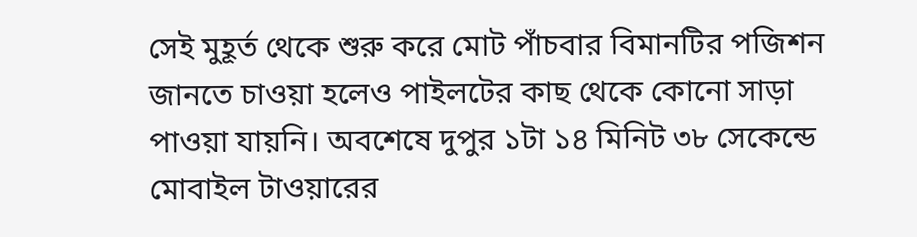সেই মুহূর্ত থেকে শুরু করে মোট পাঁচবার বিমানটির পজিশন জানতে চাওয়া হলেও পাইলটের কাছ থেকে কোনো সাড়া পাওয়া যায়নি। অবশেষে দুপুর ১টা ১৪ মিনিট ৩৮ সেকেন্ডে মোবাইল টাওয়ারের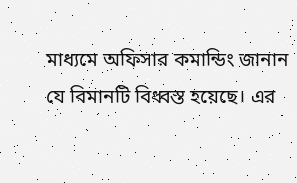মাধ্যমে অফিসার কমান্ডিং জানান যে বিমানটি বিধ্বস্ত হয়েছে। এর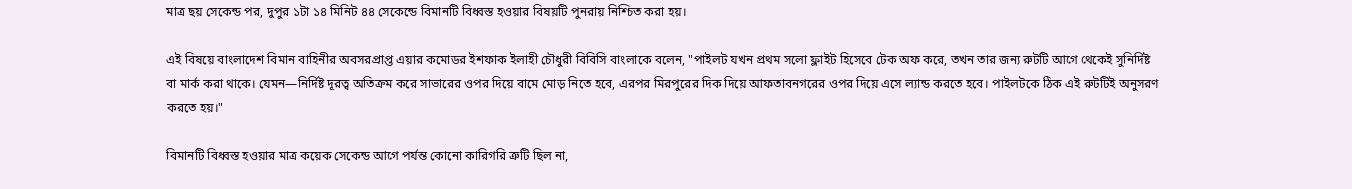মাত্র ছয় সেকেন্ড পর, দুপুর ১টা ১৪ মিনিট ৪৪ সেকেন্ডে বিমানটি বিধ্বস্ত হওয়ার বিষয়টি পুনরায় নিশ্চিত করা হয়।

এই বিষয়ে বাংলাদেশ বিমান বাহিনীর অবসরপ্রাপ্ত এয়ার কমোডর ইশফাক ইলাহী চৌধুরী বিবিসি বাংলাকে বলেন, "পাইলট যখন প্রথম সলো ফ্লাইট হিসেবে টেক অফ করে, তখন তার জন্য রুটটি আগে থেকেই সুনির্দিষ্ট বা মার্ক করা থাকে। যেমন—নির্দিষ্ট দূরত্ব অতিক্রম করে সাভারের ওপর দিয়ে বামে মোড় নিতে হবে, এরপর মিরপুরের দিক দিয়ে আফতাবনগরের ওপর দিয়ে এসে ল্যান্ড করতে হবে। পাইলটকে ঠিক এই রুটটিই অনুসরণ করতে হয়।"

বিমানটি বিধ্বস্ত হওয়ার মাত্র কয়েক সেকেন্ড আগে পর্যন্ত কোনো কারিগরি ত্রুটি ছিল না,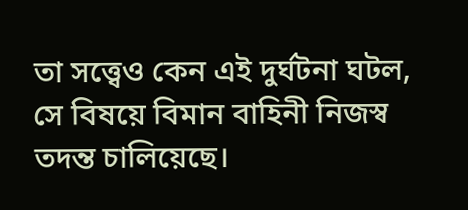তা সত্ত্বেও কেন এই দুর্ঘটনা ঘটল, সে বিষয়ে বিমান বাহিনী নিজস্ব তদন্ত চালিয়েছে।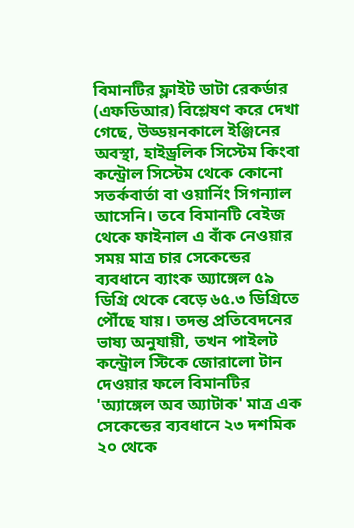বিমানটির ফ্লাইট ডাটা রেকর্ডার (এফডিআর) বিশ্লেষণ করে দেখা গেছে, উড্ডয়নকালে ইঞ্জিনের অবস্থা, হাইড্রলিক সিস্টেম কিংবা কন্ট্রোল সিস্টেম থেকে কোনো সতর্কবার্তা বা ওয়ার্নিং সিগন্যাল আসেনি। তবে বিমানটি বেইজ থেকে ফাইনাল এ বাঁক নেওয়ার সময় মাত্র চার সেকেন্ডের ব্যবধানে ব্যাংক অ্যাঙ্গেল ৫৯ ডিগ্রি থেকে বেড়ে ৬৫.৩ ডিগ্রিতে পৌঁছে যায়। তদন্ত প্রতিবেদনের ভাষ্য অনুযায়ী, তখন পাইলট কন্ট্রোল স্টিকে জোরালো টান দেওয়ার ফলে বিমানটির 'অ্যাঙ্গেল অব অ্যাটাক' মাত্র এক সেকেন্ডের ব্যবধানে ২৩ দশমিক ২০ থেকে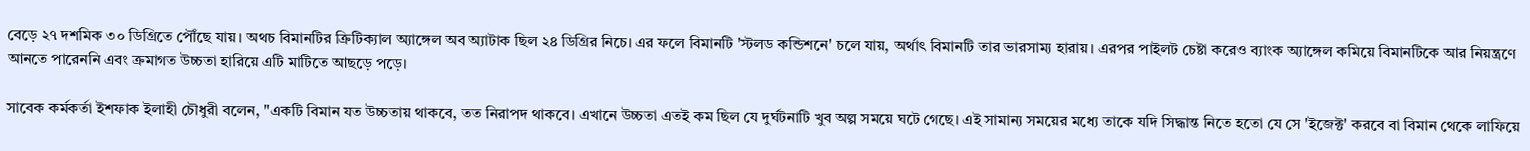বেড়ে ২৭ দশমিক ৩০ ডিগ্রিতে পৌঁছে যায়। অথচ বিমানটির ক্রিটিক্যাল অ্যাঙ্গেল অব অ্যাটাক ছিল ২৪ ডিগ্রির নিচে। এর ফলে বিমানটি 'স্টলড কন্ডিশনে' চলে যায়, অর্থাৎ বিমানটি তার ভারসাম্য হারায়। এরপর পাইলট চেষ্টা করেও ব্যাংক অ্যাঙ্গেল কমিয়ে বিমানটিকে আর নিয়ন্ত্রণে আনতে পারেননি এবং ক্রমাগত উচ্চতা হারিয়ে এটি মাটিতে আছড়ে পড়ে।

সাবেক কর্মকর্তা ইশফাক ইলাহী চৌধুরী বলেন, "একটি বিমান যত উচ্চতায় থাকবে, তত নিরাপদ থাকবে। এখানে উচ্চতা এতই কম ছিল যে দুর্ঘটনাটি খুব অল্প সময়ে ঘটে গেছে। এই সামান্য সময়ের মধ্যে তাকে যদি সিদ্ধান্ত নিতে হতো যে সে 'ইজেক্ট' করবে বা বিমান থেকে লাফিয়ে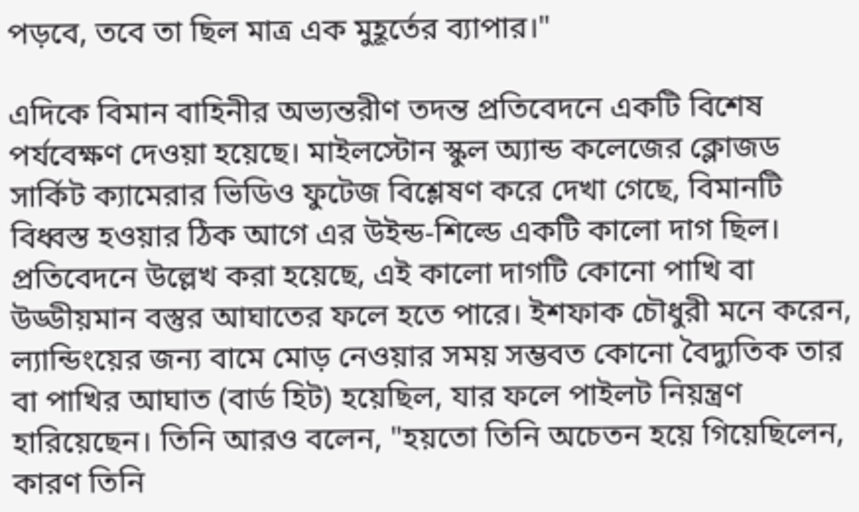পড়বে, তবে তা ছিল মাত্র এক মুহূর্তের ব্যাপার।"

এদিকে বিমান বাহিনীর অভ্যন্তরীণ তদন্ত প্রতিবেদনে একটি বিশেষ পর্যবেক্ষণ দেওয়া হয়েছে। মাইলস্টোন স্কুল অ্যান্ড কলেজের ক্লোজড সার্কিট ক্যামেরার ভিডিও ফুটেজ বিশ্লেষণ করে দেখা গেছে, বিমানটি বিধ্বস্ত হওয়ার ঠিক আগে এর উইন্ড-শিল্ডে একটি কালো দাগ ছিল। প্রতিবেদনে উল্লেখ করা হয়েছে, এই কালো দাগটি কোনো পাখি বা উড্ডীয়মান বস্তুর আঘাতের ফলে হতে পারে। ইশফাক চৌধুরী মনে করেন, ল্যান্ডিংয়ের জন্য বামে মোড় নেওয়ার সময় সম্ভবত কোনো বৈদ্যুতিক তার বা পাখির আঘাত (বার্ড হিট) হয়েছিল, যার ফলে পাইলট নিয়ন্ত্রণ হারিয়েছেন। তিনি আরও বলেন, "হয়তো তিনি অচেতন হয়ে গিয়েছিলেন, কারণ তিনি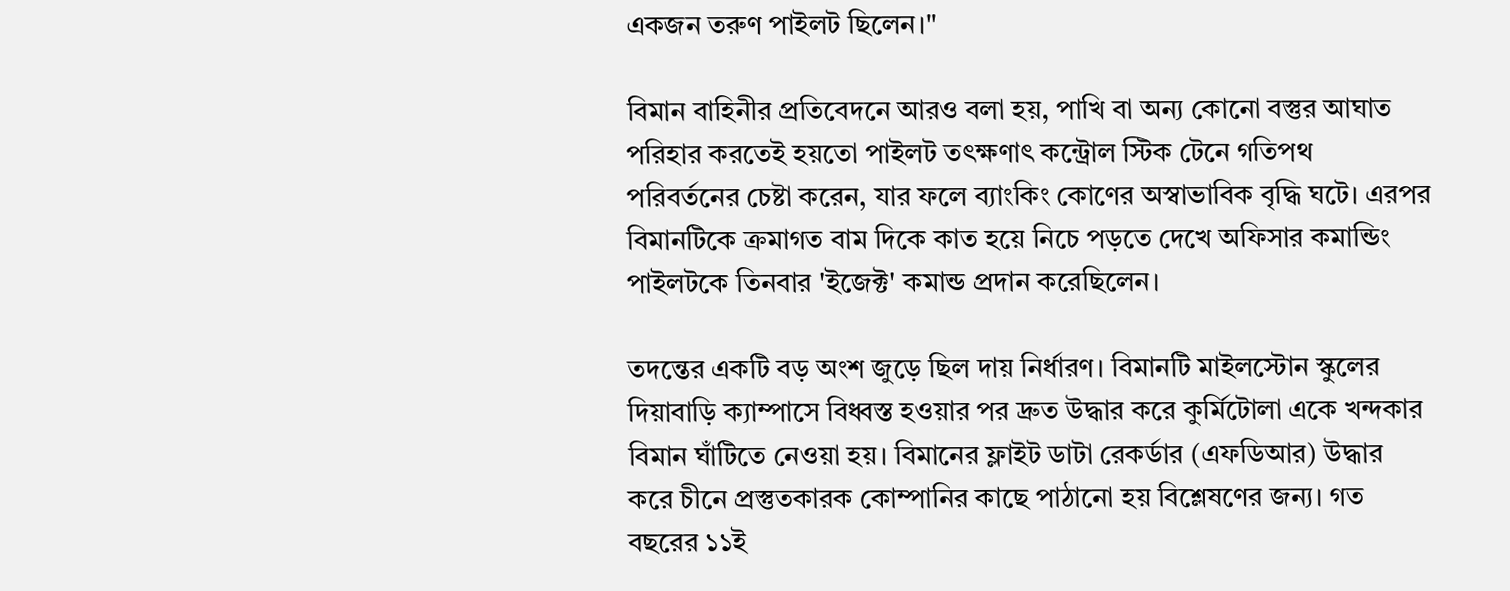একজন তরুণ পাইলট ছিলেন।"

বিমান বাহিনীর প্রতিবেদনে আরও বলা হয়, পাখি বা অন্য কোনো বস্তুর আঘাত পরিহার করতেই হয়তো পাইলট তৎক্ষণাৎ কন্ট্রোল স্টিক টেনে গতিপথ পরিবর্তনের চেষ্টা করেন, যার ফলে ব্যাংকিং কোণের অস্বাভাবিক বৃদ্ধি ঘটে। এরপর বিমানটিকে ক্রমাগত বাম দিকে কাত হয়ে নিচে পড়তে দেখে অফিসার কমান্ডিং পাইলটকে তিনবার 'ইজেক্ট' কমান্ড প্রদান করেছিলেন।

তদন্তের একটি বড় অংশ জুড়ে ছিল দায় নির্ধারণ। বিমানটি মাইলস্টোন স্কুলের দিয়াবাড়ি ক্যাম্পাসে বিধ্বস্ত হওয়ার পর দ্রুত উদ্ধার করে কুর্মিটোলা একে খন্দকার বিমান ঘাঁটিতে নেওয়া হয়। বিমানের ফ্লাইট ডাটা রেকর্ডার (এফডিআর) উদ্ধার করে চীনে প্রস্তুতকারক কোম্পানির কাছে পাঠানো হয় বিশ্লেষণের জন্য। গত বছরের ১১ই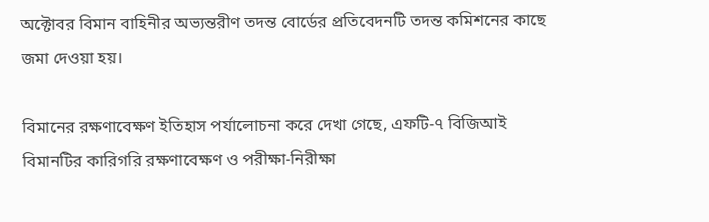অক্টোবর বিমান বাহিনীর অভ্যন্তরীণ তদন্ত বোর্ডের প্রতিবেদনটি তদন্ত কমিশনের কাছে জমা দেওয়া হয়।

বিমানের রক্ষণাবেক্ষণ ইতিহাস পর্যালোচনা করে দেখা গেছে, এফটি-৭ বিজিআই বিমানটির কারিগরি রক্ষণাবেক্ষণ ও পরীক্ষা-নিরীক্ষা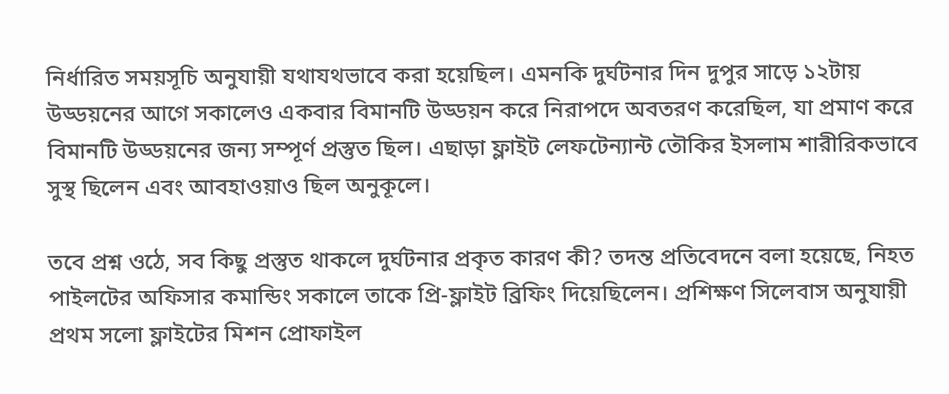নির্ধারিত সময়সূচি অনুযায়ী যথাযথভাবে করা হয়েছিল। এমনকি দুর্ঘটনার দিন দুপুর সাড়ে ১২টায় উড্ডয়নের আগে সকালেও একবার বিমানটি উড্ডয়ন করে নিরাপদে অবতরণ করেছিল, যা প্রমাণ করে বিমানটি উড্ডয়নের জন্য সম্পূর্ণ প্রস্তুত ছিল। এছাড়া ফ্লাইট লেফটেন্যান্ট তৌকির ইসলাম শারীরিকভাবে সুস্থ ছিলেন এবং আবহাওয়াও ছিল অনুকূলে।

তবে প্রশ্ন ওঠে, সব কিছু প্রস্তুত থাকলে দুর্ঘটনার প্রকৃত কারণ কী? তদন্ত প্রতিবেদনে বলা হয়েছে, নিহত পাইলটের অফিসার কমান্ডিং সকালে তাকে প্রি-ফ্লাইট ব্রিফিং দিয়েছিলেন। প্রশিক্ষণ সিলেবাস অনুযায়ী প্রথম সলো ফ্লাইটের মিশন প্রোফাইল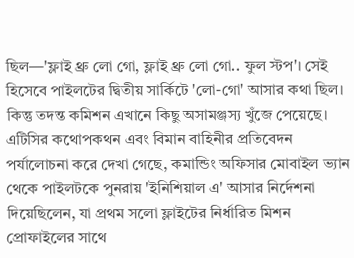ছিল—'ফ্লাই থ্রু লো গো, ফ্লাই থ্রু লো গো.. ফুল স্টপ'। সেই হিসেবে পাইলটের দ্বিতীয় সার্কিটে 'লো-গো' আসার কথা ছিল। কিন্তু তদন্ত কমিশন এখানে কিছু অসামঞ্জস্য খুঁজে পেয়েছে। এটিসির কথোপকথন এবং বিমান বাহিনীর প্রতিবেদন পর্যালোচনা করে দেখা গেছে, কমান্ডিং অফিসার মোবাইল ভ্যান থেকে পাইলটকে পুনরায় 'ইনিশিয়াল এ' আসার নির্দেশনা দিয়েছিলেন, যা প্রথম সলো ফ্লাইটের নির্ধারিত মিশন প্রোফাইলের সাথে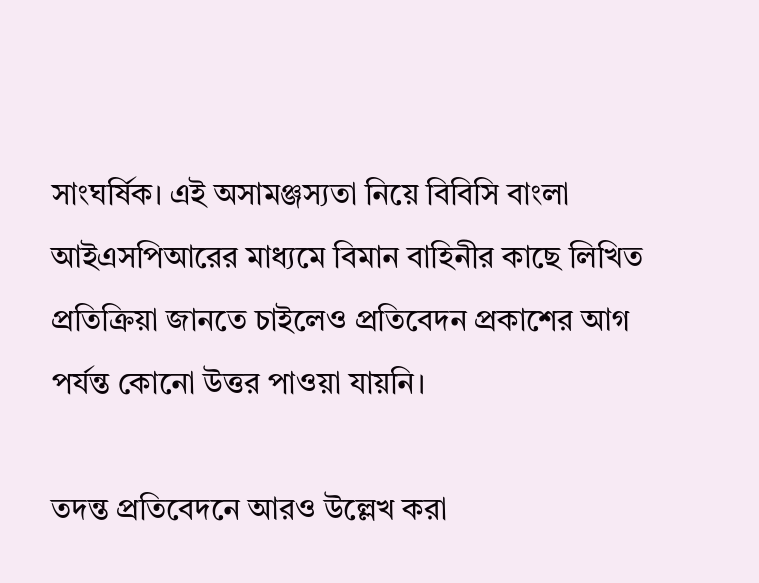সাংঘর্ষিক। এই অসামঞ্জস্যতা নিয়ে বিবিসি বাংলা আইএসপিআরের মাধ্যমে বিমান বাহিনীর কাছে লিখিত প্রতিক্রিয়া জানতে চাইলেও প্রতিবেদন প্রকাশের আগ পর্যন্ত কোনো উত্তর পাওয়া যায়নি।

তদন্ত প্রতিবেদনে আরও উল্লেখ করা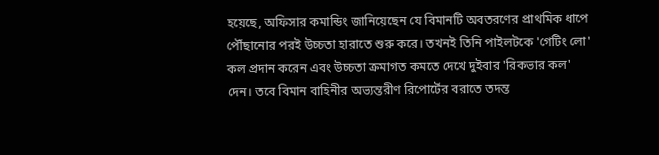হয়েছে, অফিসার কমান্ডিং জানিয়েছেন যে বিমানটি অবতরণের প্রাথমিক ধাপে পৌঁছানোর পরই উচ্চতা হারাতে শুরু করে। তখনই তিনি পাইলটকে 'গেটিং লো' কল প্রদান করেন এবং উচ্চতা ক্রমাগত কমতে দেখে দুইবার 'রিকভার কল' দেন। তবে বিমান বাহিনীর অভ্যন্তরীণ রিপোর্টের বরাতে তদন্ত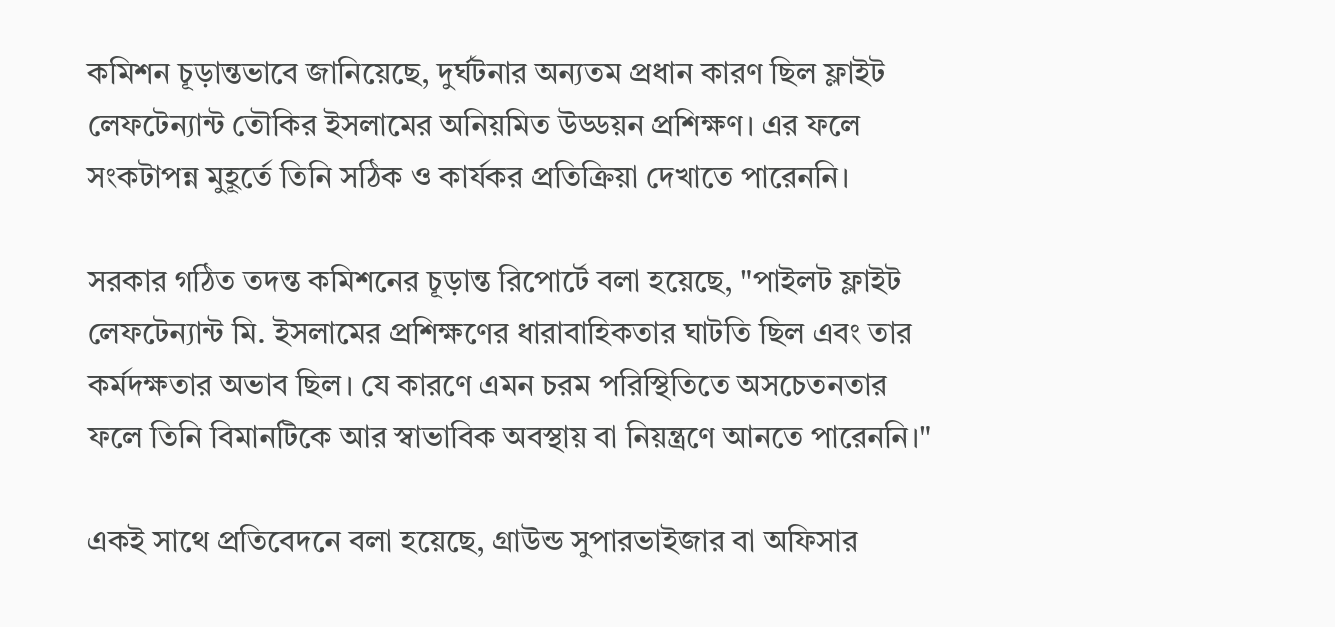কমিশন চূড়ান্তভাবে জানিয়েছে, দুর্ঘটনার অন্যতম প্রধান কারণ ছিল ফ্লাইট লেফটেন্যান্ট তৌকির ইসলামের অনিয়মিত উড্ডয়ন প্রশিক্ষণ। এর ফলে সংকটাপন্ন মুহূর্তে তিনি সঠিক ও কার্যকর প্রতিক্রিয়া দেখাতে পারেননি।

সরকার গঠিত তদন্ত কমিশনের চূড়ান্ত রিপোর্টে বলা হয়েছে, "পাইলট ফ্লাইট লেফটেন্যান্ট মি. ইসলামের প্রশিক্ষণের ধারাবাহিকতার ঘাটতি ছিল এবং তার কর্মদক্ষতার অভাব ছিল। যে কারণে এমন চরম পরিস্থিতিতে অসচেতনতার ফলে তিনি বিমানটিকে আর স্বাভাবিক অবস্থায় বা নিয়ন্ত্রণে আনতে পারেননি।"

একই সাথে প্রতিবেদনে বলা হয়েছে, গ্রাউন্ড সুপারভাইজার বা অফিসার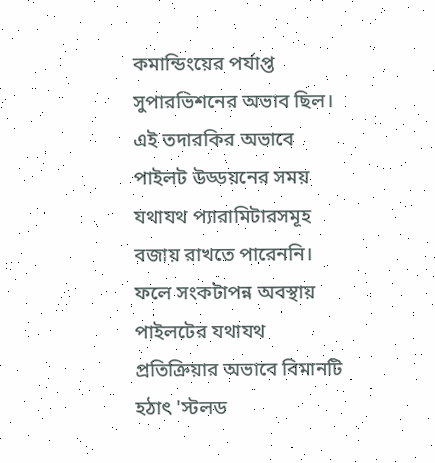কমান্ডিংয়ের পর্যাপ্ত সুপারভিশনের অভাব ছিল। এই তদারকির অভাবে পাইলট উড্ডয়নের সময় যথাযথ প্যারামিটারসমূহ বজায় রাখতে পারেননি। ফলে সংকটাপন্ন অবস্থায় পাইলটের যথাযথ প্রতিক্রিয়ার অভাবে বিমানটি হঠাৎ 'স্টলড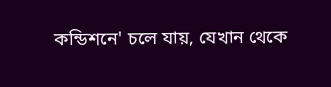কন্ডিশনে' চলে যায়, যেখান থেকে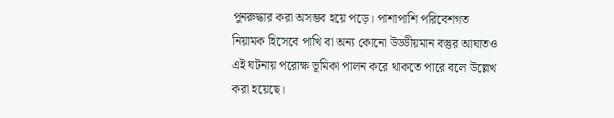পুনরুদ্ধার করা অসম্ভব হয়ে পড়ে। পাশাপাশি পরিবেশগত নিয়ামক হিসেবে পাখি বা অন্য কোনো উড্ডীয়মান বস্তুর আঘাতও এই ঘটনায় পরোক্ষ ভূমিকা পালন করে থাকতে পারে বলে উল্লেখ করা হয়েছে।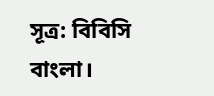সূত্র: বিবিসি বাংলা।